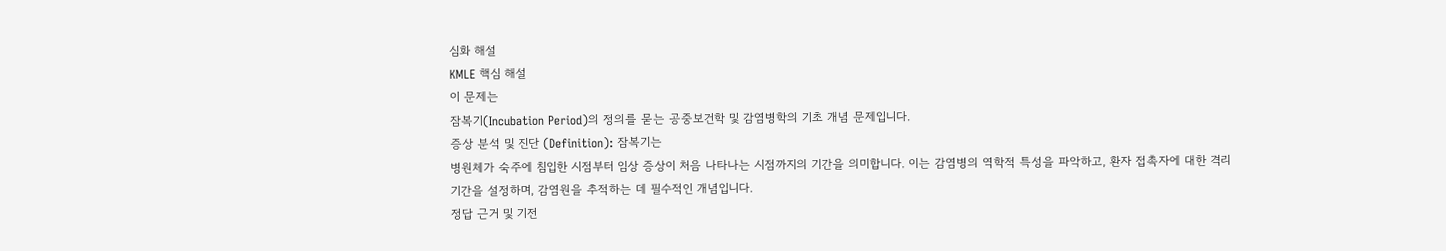심화 해설
KMLE 핵심 해설
이 문제는
잠복기(Incubation Period)의 정의를 묻는 공중보건학 및 감염병학의 기초 개념 문제입니다.
증상 분석 및 진단 (Definition): 잠복기는
병원체가 숙주에 침입한 시점부터 임상 증상이 처음 나타나는 시점까지의 기간을 의미합니다. 이는 감염병의 역학적 특성을 파악하고, 환자 접촉자에 대한 격리 기간을 설정하며, 감염원을 추적하는 데 필수적인 개념입니다.
정답 근거 및 기전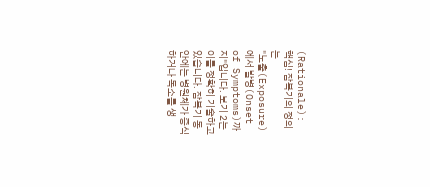(Rationale): 핵심! 잠복기의 정의는
"노출(Exposure)에서 발병(Onset of Symptoms)까지"입니다. 보기 2는 이를 정확히 기술하고 있습니다. 잠복기 동안에는 병원체가 증식하거나 독소를 생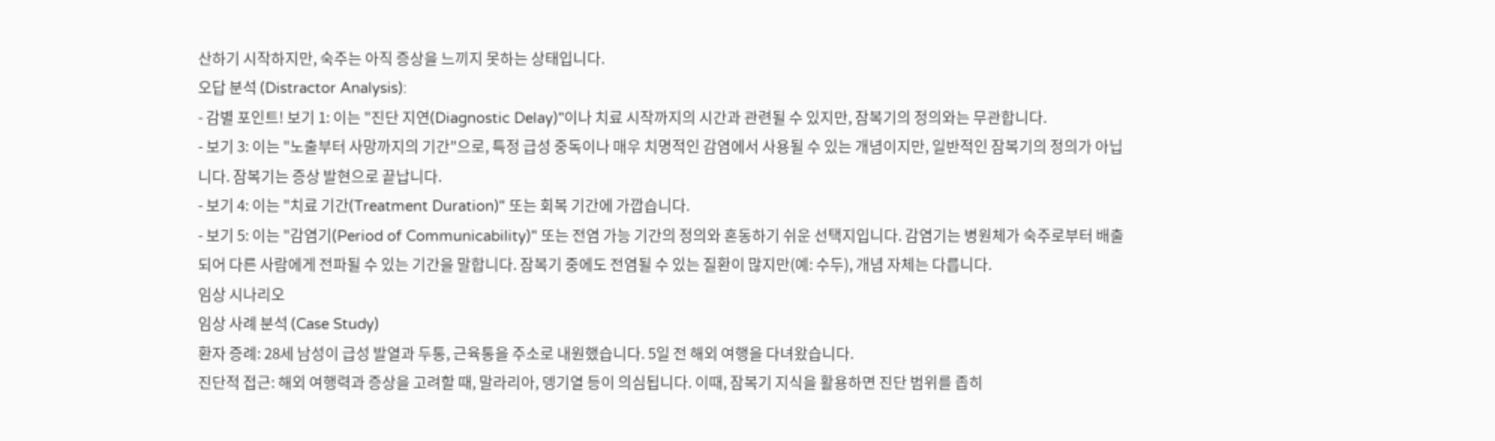산하기 시작하지만, 숙주는 아직 증상을 느끼지 못하는 상태입니다.
오답 분석 (Distractor Analysis):
- 감별 포인트! 보기 1: 이는 "진단 지연(Diagnostic Delay)"이나 치료 시작까지의 시간과 관련될 수 있지만, 잠복기의 정의와는 무관합니다.
- 보기 3: 이는 "노출부터 사망까지의 기간"으로, 특정 급성 중독이나 매우 치명적인 감염에서 사용될 수 있는 개념이지만, 일반적인 잠복기의 정의가 아닙니다. 잠복기는 증상 발현으로 끝납니다.
- 보기 4: 이는 "치료 기간(Treatment Duration)" 또는 회복 기간에 가깝습니다.
- 보기 5: 이는 "감염기(Period of Communicability)" 또는 전염 가능 기간의 정의와 혼동하기 쉬운 선택지입니다. 감염기는 병원체가 숙주로부터 배출되어 다른 사람에게 전파될 수 있는 기간을 말합니다. 잠복기 중에도 전염될 수 있는 질환이 많지만(예: 수두), 개념 자체는 다릅니다.
임상 시나리오
임상 사례 분석 (Case Study)
환자 증례: 28세 남성이 급성 발열과 두통, 근육통을 주소로 내원했습니다. 5일 전 해외 여행을 다녀왔습니다.
진단적 접근: 해외 여행력과 증상을 고려할 때, 말라리아, 뎅기열 등이 의심됩니다. 이때, 잠복기 지식을 활용하면 진단 범위를 좁히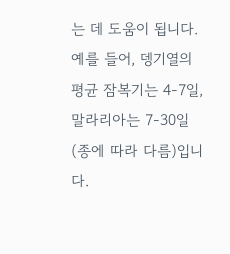는 데 도움이 됩니다. 예를 들어, 뎅기열의 평균 잠복기는 4-7일, 말라리아는 7-30일(종에 따라 다름)입니다.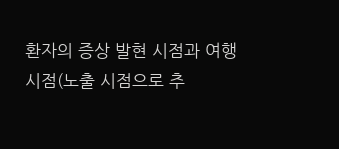환자의 증상 발현 시점과 여행 시점(노출 시점으로 추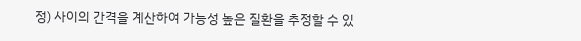정) 사이의 간격을 계산하여 가능성 높은 질환을 추정할 수 있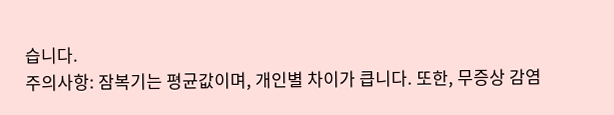습니다.
주의사항: 잠복기는 평균값이며, 개인별 차이가 큽니다. 또한, 무증상 감염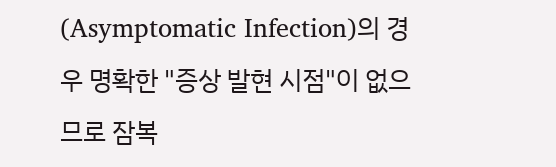(Asymptomatic Infection)의 경우 명확한 "증상 발현 시점"이 없으므로 잠복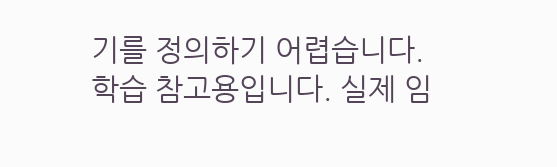기를 정의하기 어렵습니다.
학습 참고용입니다. 실제 임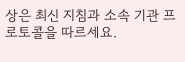상은 최신 지침과 소속 기관 프로토콜을 따르세요.